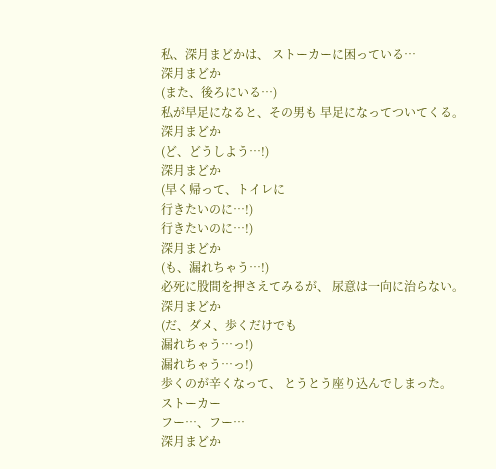私、深月まどかは、 ストーカーに困っている…
深月まどか
(また、後ろにいる…)
私が早足になると、その男も 早足になってついてくる。
深月まどか
(ど、どうしよう…!)
深月まどか
(早く帰って、トイレに
行きたいのに…!)
行きたいのに…!)
深月まどか
(も、漏れちゃう…!)
必死に股間を押さえてみるが、 尿意は一向に治らない。
深月まどか
(だ、ダメ、歩くだけでも
漏れちゃう…っ!)
漏れちゃう…っ!)
歩くのが辛くなって、 とうとう座り込んでしまった。
ストーカー
フー…、フー…
深月まどか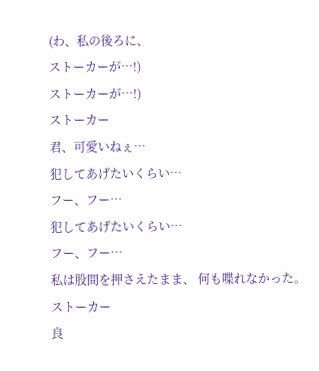(わ、私の後ろに、
ストーカーが…!)
ストーカーが…!)
ストーカー
君、可愛いねぇ…
犯してあげたいくらい…
フー、フー…
犯してあげたいくらい…
フー、フー…
私は股間を押さえたまま、 何も喋れなかった。
ストーカー
良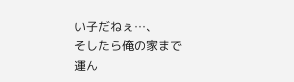い子だねぇ…、
そしたら俺の家まで
運ん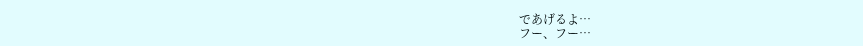であげるよ…
フー、フー…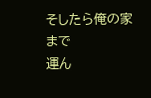そしたら俺の家まで
運ん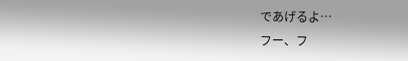であげるよ…
フー、フ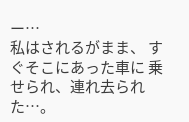ー…
私はされるがまま、 すぐそこにあった車に 乗せられ、連れ去られた…。